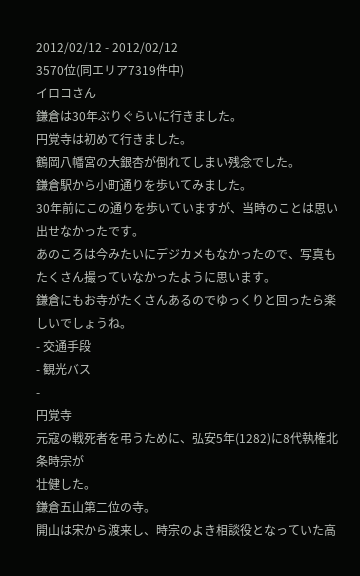2012/02/12 - 2012/02/12
3570位(同エリア7319件中)
イロコさん
鎌倉は30年ぶりぐらいに行きました。
円覚寺は初めて行きました。
鶴岡八幡宮の大銀杏が倒れてしまい残念でした。
鎌倉駅から小町通りを歩いてみました。
30年前にこの通りを歩いていますが、当時のことは思い出せなかったです。
あのころは今みたいにデジカメもなかったので、写真もたくさん撮っていなかったように思います。
鎌倉にもお寺がたくさんあるのでゆっくりと回ったら楽しいでしょうね。
- 交通手段
- 観光バス
-
円覚寺
元寇の戦死者を弔うために、弘安5年(1282)に8代執権北条時宗が
壮健した。
鎌倉五山第二位の寺。
開山は宋から渡来し、時宗のよき相談役となっていた高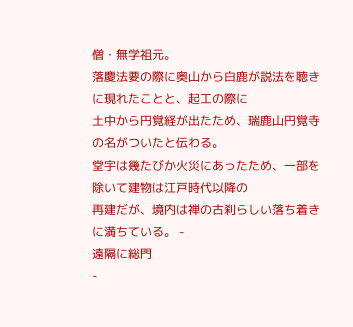僧・無学祖元。
落慶法要の際に奥山から白鹿が説法を聴きに現れたことと、起工の際に
土中から円覚経が出たため、瑞鹿山円覚寺の名がついたと伝わる。
堂宇は幾たびか火災にあったため、一部を除いて建物は江戸時代以降の
再建だが、境内は禅の古刹らしい落ち着きに満ちている。 -
遠隔に総門
-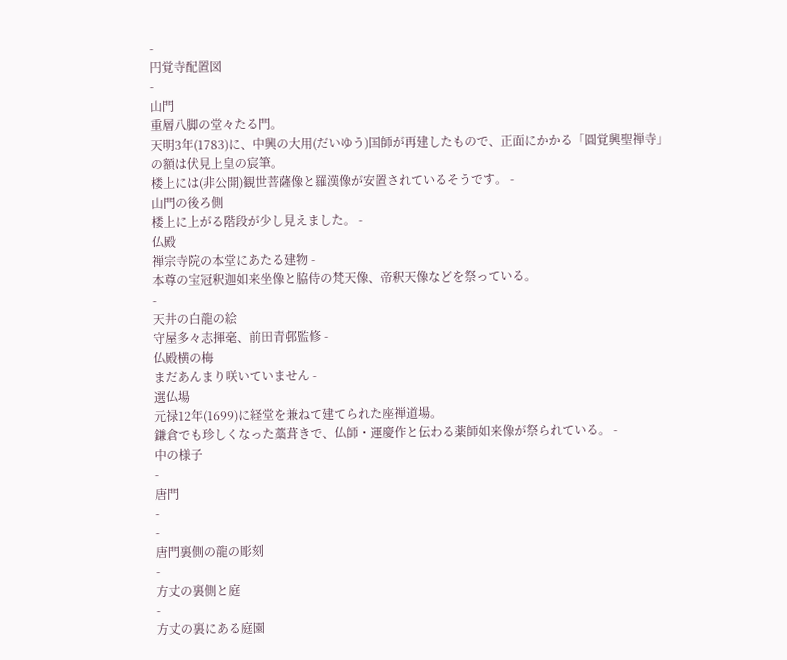-
円覚寺配置図
-
山門
重層八脚の堂々たる門。
天明3年(1783)に、中興の大用(だいゆう)国師が再建したもので、正面にかかる「圓覚興聖禅寺」の額は伏見上皇の宸筆。
楼上には(非公開)観世菩薩像と羅漢像が安置されているそうです。 -
山門の後ろ側
楼上に上がる階段が少し見えました。 -
仏殿
禅宗寺院の本堂にあたる建物 -
本尊の宝冠釈迦如来坐像と脇侍の梵天像、帝釈天像などを祭っている。
-
天井の白龍の絵
守屋多々志揮毫、前田青邨監修 -
仏殿横の梅
まだあんまり咲いていません -
選仏場
元禄12年(1699)に経堂を兼ねて建てられた座禅道場。
鎌倉でも珍しくなった藁葺きで、仏師・運慶作と伝わる薬師如来像が祭られている。 -
中の様子
-
唐門
-
-
唐門裏側の龍の彫刻
-
方丈の裏側と庭
-
方丈の裏にある庭園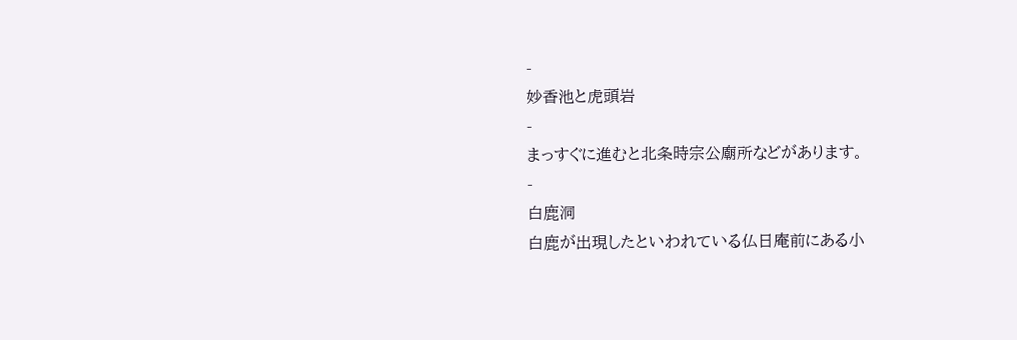-
妙香池と虎頭岩
-
まっすぐに進むと北条時宗公廟所などがあります。
-
白鹿洞
白鹿が出現したといわれている仏日庵前にある小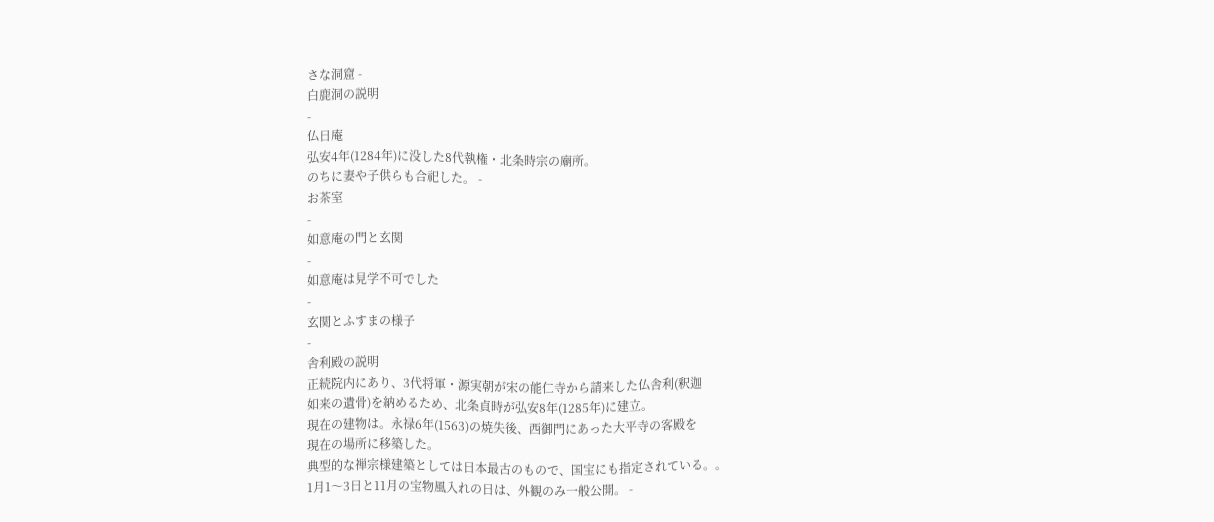さな洞窟 -
白鹿洞の説明
-
仏日庵
弘安4年(1284年)に没した8代執権・北条時宗の廟所。
のちに妻や子供らも合祀した。 -
お茶室
-
如意庵の門と玄関
-
如意庵は見学不可でした
-
玄関とふすまの様子
-
舎利殿の説明
正続院内にあり、3代将軍・源実朝が宋の能仁寺から請来した仏舎利(釈迦
如来の遺骨)を納めるため、北条貞時が弘安8年(1285年)に建立。
現在の建物は。永禄6年(1563)の焼失後、西御門にあった大平寺の客殿を
現在の場所に移築した。
典型的な禅宗様建築としては日本最古のもので、国宝にも指定されている。。
1月1〜3日と11月の宝物風入れの日は、外観のみ一般公開。 -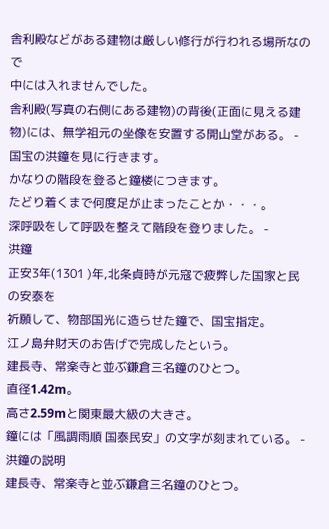舎利殿などがある建物は厳しい修行が行われる場所なので
中には入れませんでした。
舎利殿(写真の右側にある建物)の背後(正面に見える建物)には、無学祖元の坐像を安置する開山堂がある。 -
国宝の洪鐘を見に行きます。
かなりの階段を登ると鐘楼につきます。
たどり着くまで何度足が止まったことか・・・。
深呼吸をして呼吸を整えて階段を登りました。 -
洪鐘
正安3年(1301 )年,北条貞時が元寇で疲弊した国家と民の安泰を
祈願して、物部国光に造らせた鐘で、国宝指定。
江ノ島弁財天のお告げで完成したという。
建長寺、常楽寺と並ぶ鎌倉三名鐘のひとつ。
直径1.42m。
高さ2.59mと関東最大級の大きさ。
鐘には「風調雨順 国泰民安」の文字が刻まれている。 -
洪鐘の説明
建長寺、常楽寺と並ぶ鎌倉三名鐘のひとつ。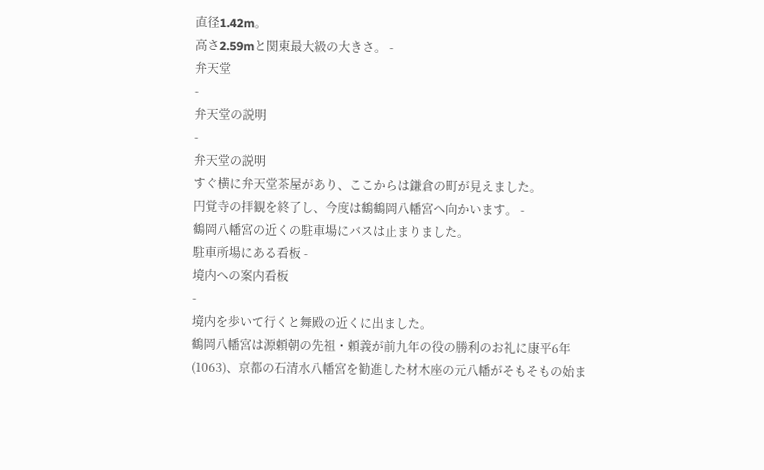直径1.42m。
高さ2.59mと関東最大級の大きさ。 -
弁天堂
-
弁天堂の説明
-
弁天堂の説明
すぐ横に弁天堂茶屋があり、ここからは鎌倉の町が見えました。
円覚寺の拝観を終了し、今度は鶴鶴岡八幡宮へ向かいます。 -
鶴岡八幡宮の近くの駐車場にバスは止まりました。
駐車所場にある看板 -
境内への案内看板
-
境内を歩いて行くと舞殿の近くに出ました。
鶴岡八幡宮は源頼朝の先祖・頼義が前九年の役の勝利のお礼に康平6年
(1063)、京都の石清水八幡宮を勧進した材木座の元八幡がそもそもの始ま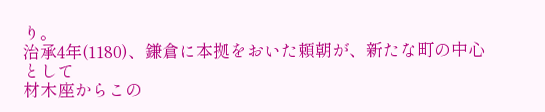り。
治承4年(1180)、鎌倉に本拠をおいた頼朝が、新たな町の中心として
材木座からこの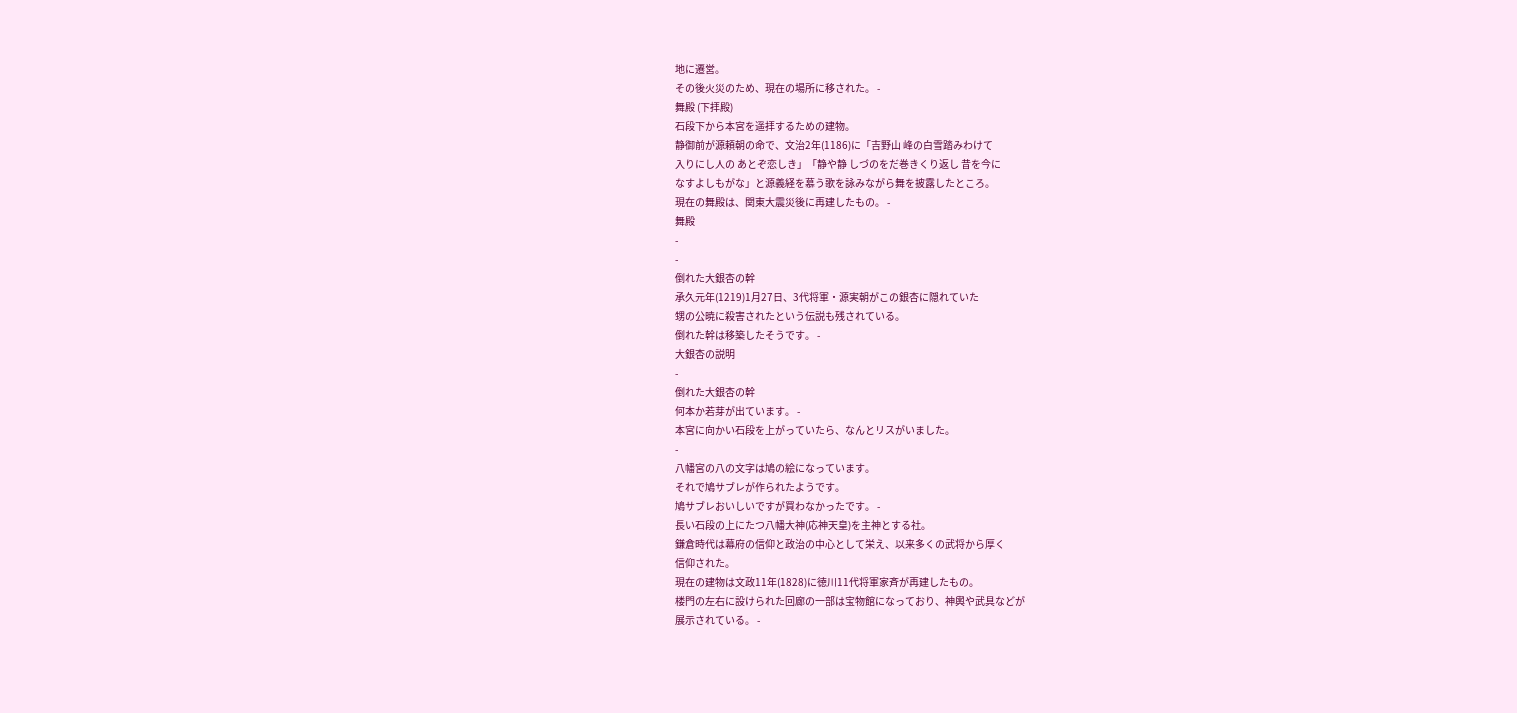地に遷営。
その後火災のため、現在の場所に移された。 -
舞殿 (下拝殿)
石段下から本宮を遥拝するための建物。
静御前が源頼朝の命で、文治2年(1186)に「吉野山 峰の白雪踏みわけて
入りにし人の あとぞ恋しき」「静や静 しづのをだ巻きくり返し 昔を今に
なすよしもがな」と源義経を慕う歌を詠みながら舞を披露したところ。
現在の舞殿は、関東大震災後に再建したもの。 -
舞殿
-
-
倒れた大銀杏の幹
承久元年(1219)1月27日、3代将軍・源実朝がこの銀杏に隠れていた
甥の公暁に殺害されたという伝説も残されている。
倒れた幹は移築したそうです。 -
大銀杏の説明
-
倒れた大銀杏の幹
何本か若芽が出ています。 -
本宮に向かい石段を上がっていたら、なんとリスがいました。
-
八幡宮の八の文字は鳩の絵になっています。
それで鳩サブレが作られたようです。
鳩サブレおいしいですが買わなかったです。 -
長い石段の上にたつ八幡大神(応神天皇)を主神とする社。
鎌倉時代は幕府の信仰と政治の中心として栄え、以来多くの武将から厚く
信仰された。
現在の建物は文政11年(1828)に徳川11代将軍家斉が再建したもの。
楼門の左右に設けられた回廊の一部は宝物館になっており、神輿や武具などが
展示されている。 -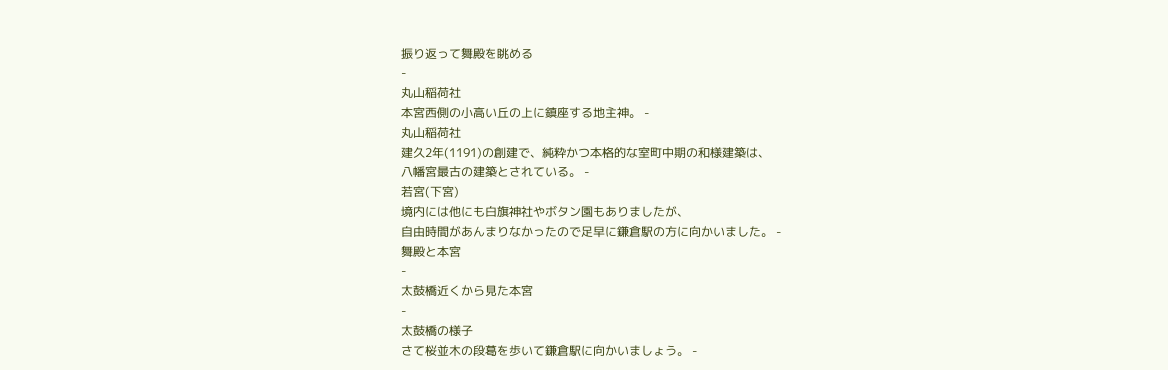振り返って舞殿を眺める
-
丸山稲荷社
本宮西側の小高い丘の上に鎮座する地主神。 -
丸山稲荷社
建久2年(1191)の創建で、純粋かつ本格的な室町中期の和様建築は、
八幡宮最古の建築とされている。 -
若宮(下宮)
境内には他にも白旗神社やボタン園もありましたが、
自由時間があんまりなかったので足早に鎌倉駅の方に向かいました。 -
舞殿と本宮
-
太鼓橋近くから見た本宮
-
太鼓橋の様子
さて桜並木の段葛を歩いて鎌倉駅に向かいましょう。 -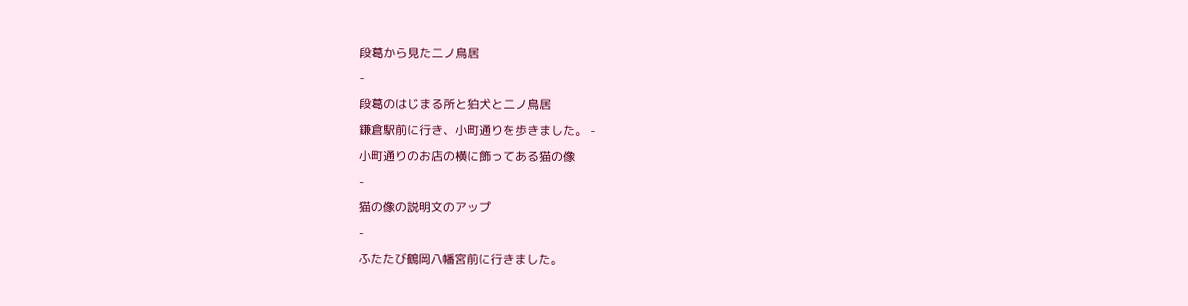段葛から見た二ノ鳥居
-
段葛のはじまる所と狛犬と二ノ鳥居
鎌倉駅前に行き、小町通りを歩きました。 -
小町通りのお店の横に飾ってある猫の像
-
猫の像の説明文のアップ
-
ふたたび鶴岡八幡宮前に行きました。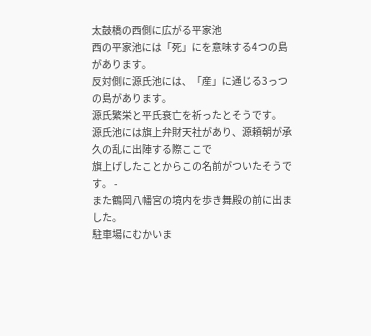太鼓橋の西側に広がる平家池
西の平家池には「死」にを意味する4つの島があります。
反対側に源氏池には、「産」に通じる3っつの島があります。
源氏繁栄と平氏衰亡を祈ったとそうです。
源氏池には旗上弁財天社があり、源頼朝が承久の乱に出陣する際ここで
旗上げしたことからこの名前がついたそうです。 -
また鶴岡八幡宮の境内を歩き舞殿の前に出ました。
駐車場にむかいま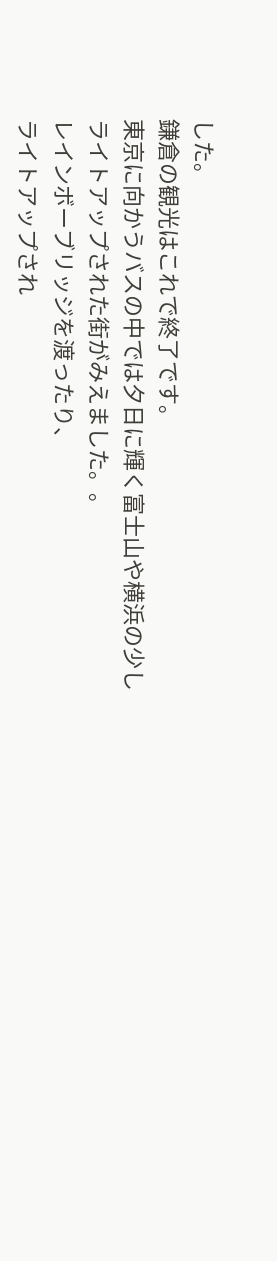した。
鎌倉の観光はこれで終了です。
東京に向かうバスの中では夕日に輝く富士山や横浜の少し
ライトアップされた街がみえました。。
レインボーブリッジを渡ったり、
ライトアップされ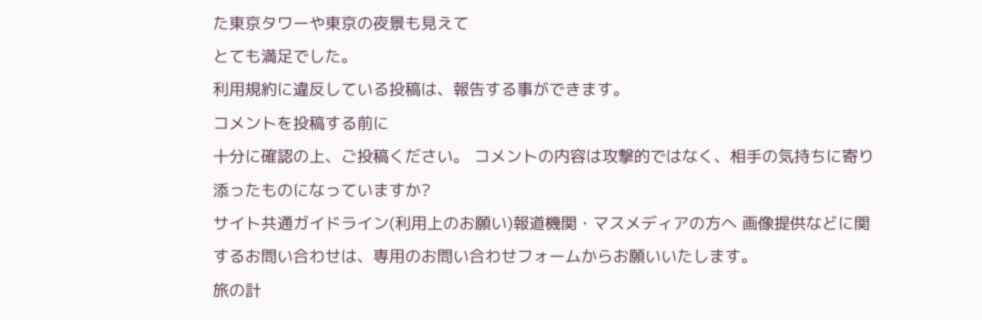た東京タワーや東京の夜景も見えて
とても満足でした。
利用規約に違反している投稿は、報告する事ができます。
コメントを投稿する前に
十分に確認の上、ご投稿ください。 コメントの内容は攻撃的ではなく、相手の気持ちに寄り添ったものになっていますか?
サイト共通ガイドライン(利用上のお願い)報道機関・マスメディアの方へ 画像提供などに関するお問い合わせは、専用のお問い合わせフォームからお願いいたします。
旅の計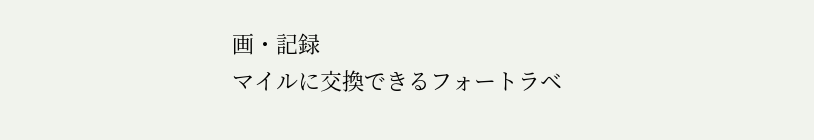画・記録
マイルに交換できるフォートラベ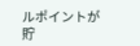ルポイントが貯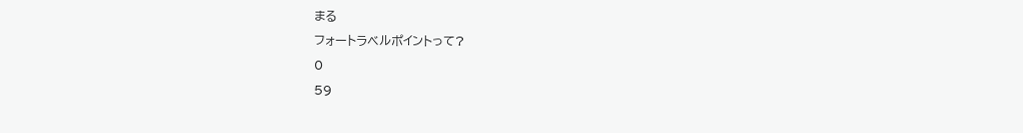まる
フォートラベルポイントって?
0
59